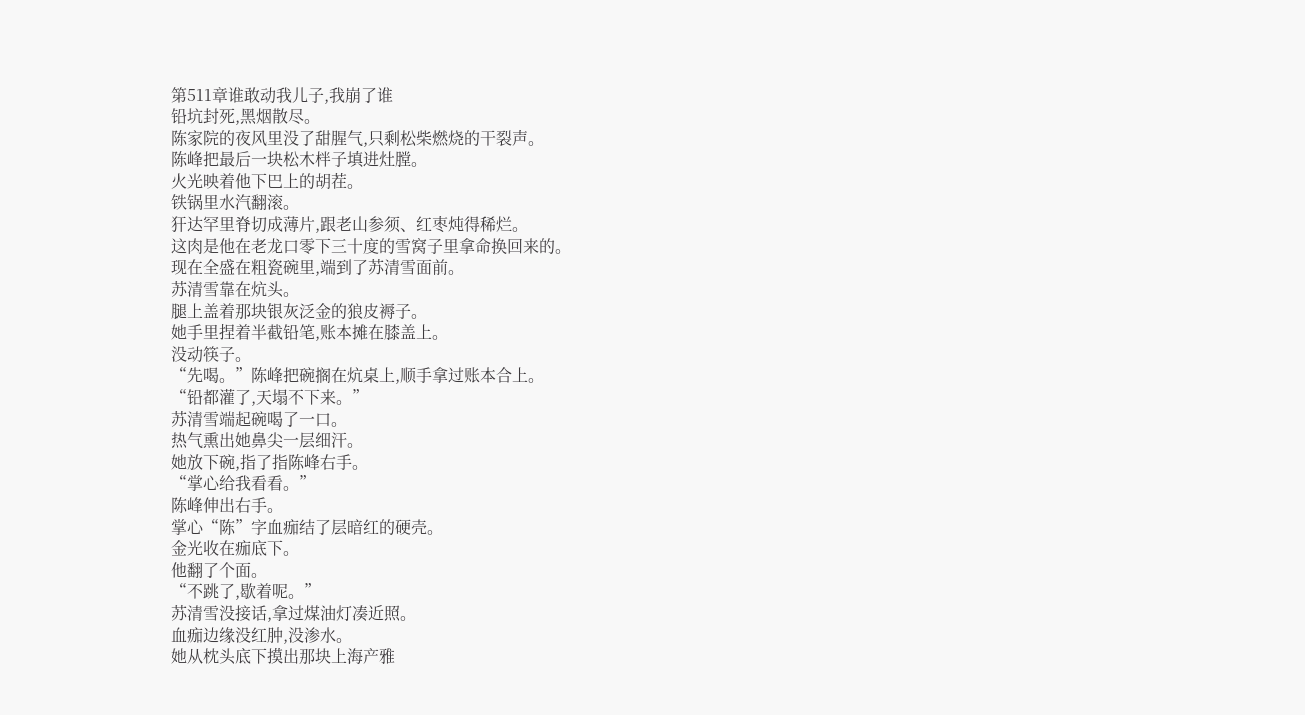第511章谁敢动我儿子,我崩了谁
铅坑封死,黑烟散尽。
陈家院的夜风里没了甜腥气,只剩松柴燃烧的干裂声。
陈峰把最后一块松木柈子填进灶膛。
火光映着他下巴上的胡茬。
铁锅里水汽翻滚。
犴达罕里脊切成薄片,跟老山参须、红枣炖得稀烂。
这肉是他在老龙口零下三十度的雪窝子里拿命换回来的。
现在全盛在粗瓷碗里,端到了苏清雪面前。
苏清雪靠在炕头。
腿上盖着那块银灰泛金的狼皮褥子。
她手里捏着半截铅笔,账本摊在膝盖上。
没动筷子。
“先喝。”陈峰把碗搁在炕桌上,顺手拿过账本合上。
“铅都灌了,天塌不下来。”
苏清雪端起碗喝了一口。
热气熏出她鼻尖一层细汗。
她放下碗,指了指陈峰右手。
“掌心给我看看。”
陈峰伸出右手。
掌心“陈”字血痂结了层暗红的硬壳。
金光收在痂底下。
他翻了个面。
“不跳了,歇着呢。”
苏清雪没接话,拿过煤油灯凑近照。
血痂边缘没红肿,没渗水。
她从枕头底下摸出那块上海产雅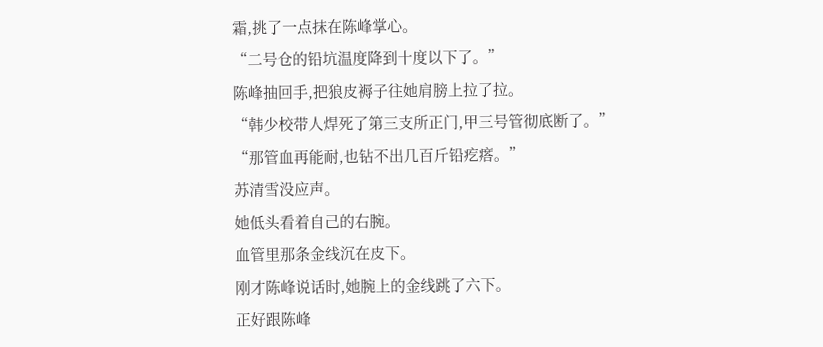霜,挑了一点抹在陈峰掌心。
“二号仓的铅坑温度降到十度以下了。”
陈峰抽回手,把狼皮褥子往她肩膀上拉了拉。
“韩少校带人焊死了第三支所正门,甲三号管彻底断了。”
“那管血再能耐,也钻不出几百斤铅疙瘩。”
苏清雪没应声。
她低头看着自己的右腕。
血管里那条金线沉在皮下。
刚才陈峰说话时,她腕上的金线跳了六下。
正好跟陈峰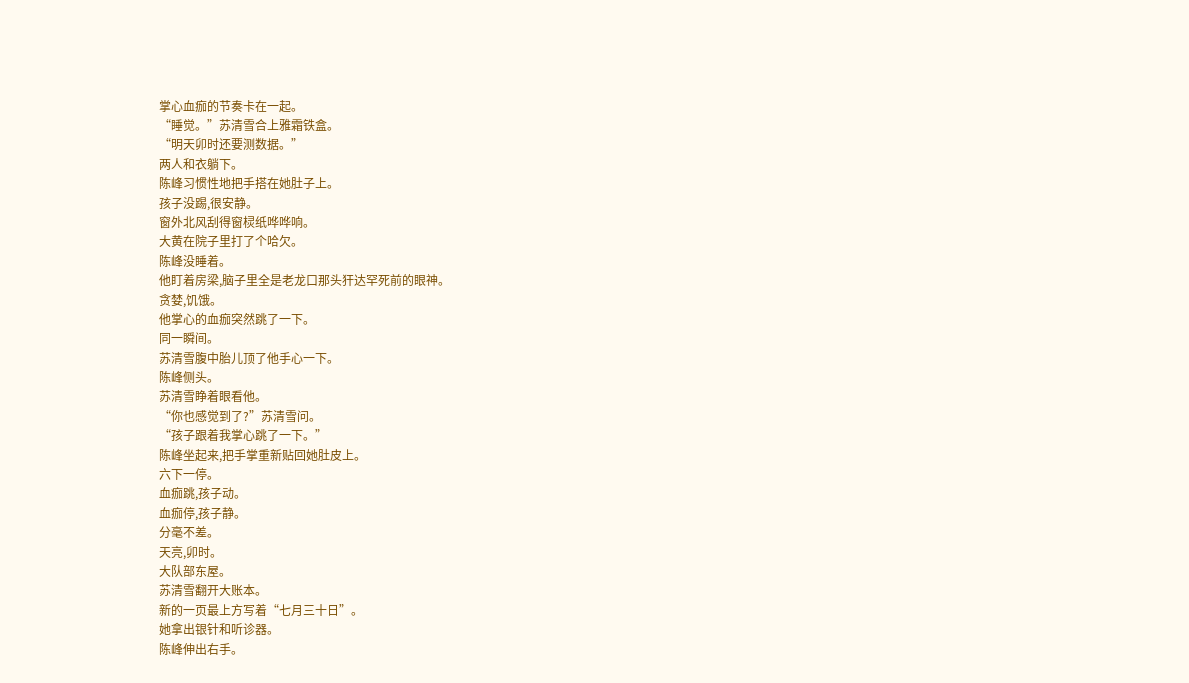掌心血痂的节奏卡在一起。
“睡觉。”苏清雪合上雅霜铁盒。
“明天卯时还要测数据。”
两人和衣躺下。
陈峰习惯性地把手搭在她肚子上。
孩子没踢,很安静。
窗外北风刮得窗棂纸哗哗响。
大黄在院子里打了个哈欠。
陈峰没睡着。
他盯着房梁,脑子里全是老龙口那头犴达罕死前的眼神。
贪婪,饥饿。
他掌心的血痂突然跳了一下。
同一瞬间。
苏清雪腹中胎儿顶了他手心一下。
陈峰侧头。
苏清雪睁着眼看他。
“你也感觉到了?”苏清雪问。
“孩子跟着我掌心跳了一下。”
陈峰坐起来,把手掌重新贴回她肚皮上。
六下一停。
血痂跳,孩子动。
血痂停,孩子静。
分毫不差。
天亮,卯时。
大队部东屋。
苏清雪翻开大账本。
新的一页最上方写着“七月三十日”。
她拿出银针和听诊器。
陈峰伸出右手。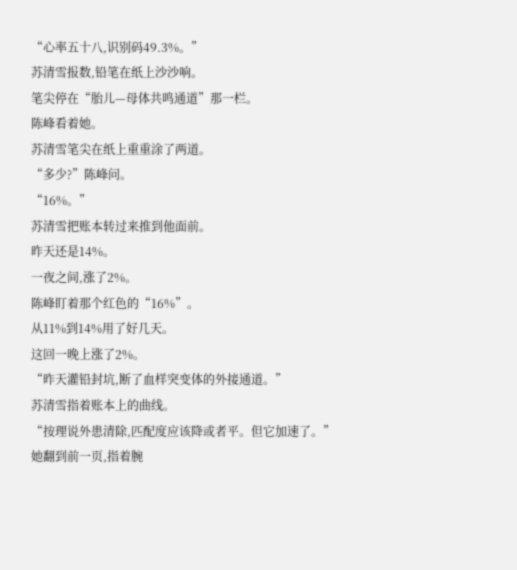“心率五十八,识别码49.3%。”
苏清雪报数,铅笔在纸上沙沙响。
笔尖停在“胎儿—母体共鸣通道”那一栏。
陈峰看着她。
苏清雪笔尖在纸上重重涂了两道。
“多少?”陈峰问。
“16%。”
苏清雪把账本转过来推到他面前。
昨天还是14%。
一夜之间,涨了2%。
陈峰盯着那个红色的“16%”。
从11%到14%用了好几天。
这回一晚上涨了2%。
“昨天灌铅封坑,断了血样突变体的外接通道。”
苏清雪指着账本上的曲线。
“按理说外患清除,匹配度应该降或者平。但它加速了。”
她翻到前一页,指着腕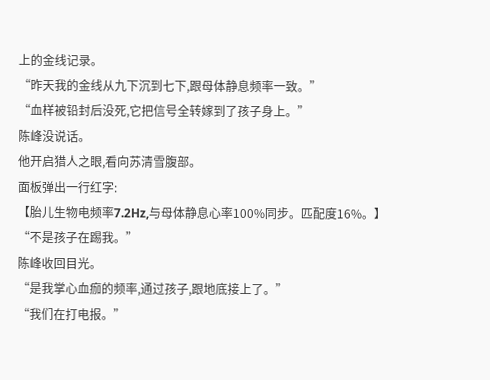上的金线记录。
“昨天我的金线从九下沉到七下,跟母体静息频率一致。”
“血样被铅封后没死,它把信号全转嫁到了孩子身上。”
陈峰没说话。
他开启猎人之眼,看向苏清雪腹部。
面板弹出一行红字:
【胎儿生物电频率7.2Hz,与母体静息心率100%同步。匹配度16%。】
“不是孩子在踢我。”
陈峰收回目光。
“是我掌心血痂的频率,通过孩子,跟地底接上了。”
“我们在打电报。”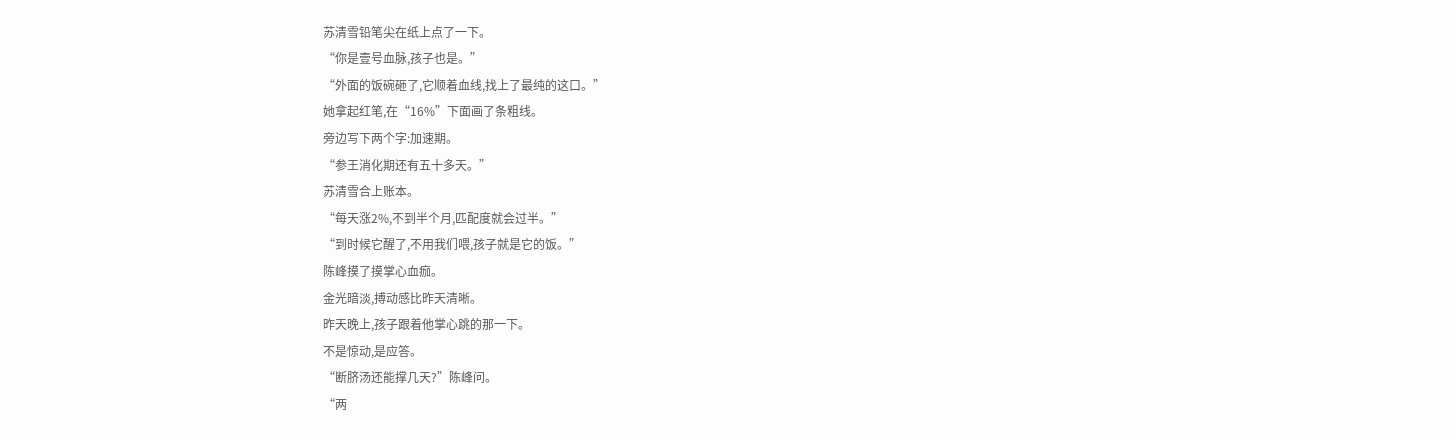苏清雪铅笔尖在纸上点了一下。
“你是壹号血脉,孩子也是。”
“外面的饭碗砸了,它顺着血线,找上了最纯的这口。”
她拿起红笔,在“16%”下面画了条粗线。
旁边写下两个字:加速期。
“参王消化期还有五十多天。”
苏清雪合上账本。
“每天涨2%,不到半个月,匹配度就会过半。”
“到时候它醒了,不用我们喂,孩子就是它的饭。”
陈峰摸了摸掌心血痂。
金光暗淡,搏动感比昨天清晰。
昨天晚上,孩子跟着他掌心跳的那一下。
不是惊动,是应答。
“断脐汤还能撑几天?”陈峰问。
“两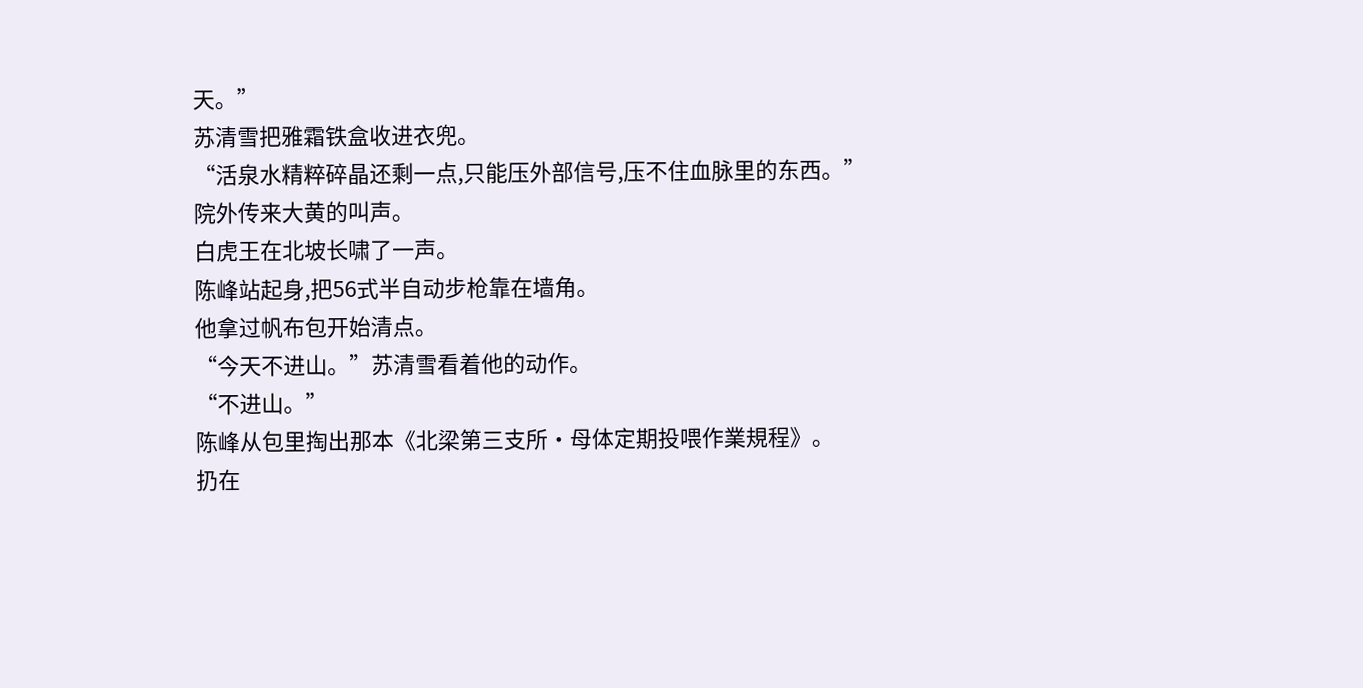天。”
苏清雪把雅霜铁盒收进衣兜。
“活泉水精粹碎晶还剩一点,只能压外部信号,压不住血脉里的东西。”
院外传来大黄的叫声。
白虎王在北坡长啸了一声。
陈峰站起身,把56式半自动步枪靠在墙角。
他拿过帆布包开始清点。
“今天不进山。”苏清雪看着他的动作。
“不进山。”
陈峰从包里掏出那本《北梁第三支所·母体定期投喂作業規程》。
扔在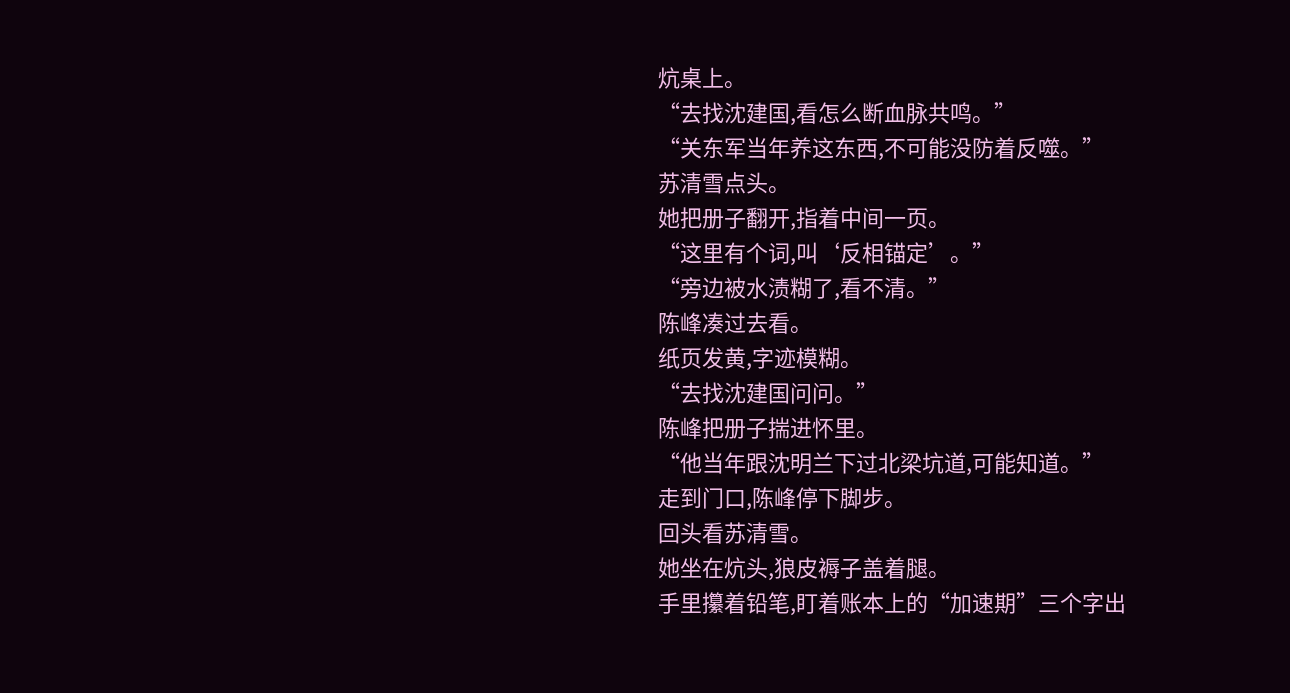炕桌上。
“去找沈建国,看怎么断血脉共鸣。”
“关东军当年养这东西,不可能没防着反噬。”
苏清雪点头。
她把册子翻开,指着中间一页。
“这里有个词,叫‘反相锚定’。”
“旁边被水渍糊了,看不清。”
陈峰凑过去看。
纸页发黄,字迹模糊。
“去找沈建国问问。”
陈峰把册子揣进怀里。
“他当年跟沈明兰下过北梁坑道,可能知道。”
走到门口,陈峰停下脚步。
回头看苏清雪。
她坐在炕头,狼皮褥子盖着腿。
手里攥着铅笔,盯着账本上的“加速期”三个字出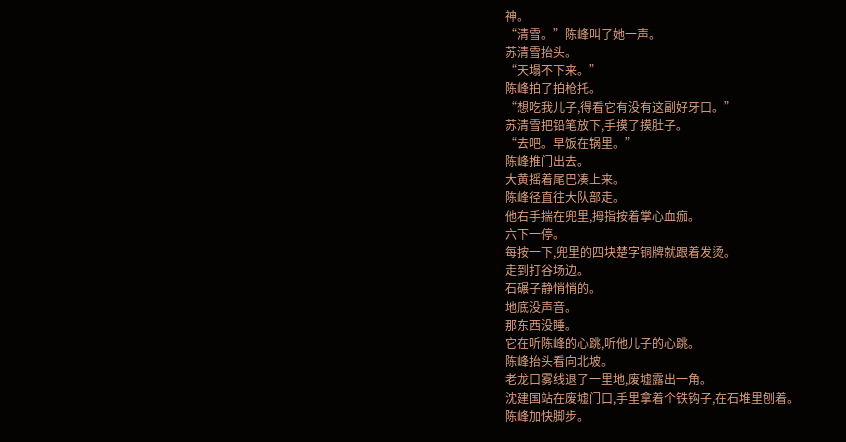神。
“清雪。”陈峰叫了她一声。
苏清雪抬头。
“天塌不下来。”
陈峰拍了拍枪托。
“想吃我儿子,得看它有没有这副好牙口。”
苏清雪把铅笔放下,手摸了摸肚子。
“去吧。早饭在锅里。”
陈峰推门出去。
大黄摇着尾巴凑上来。
陈峰径直往大队部走。
他右手揣在兜里,拇指按着掌心血痂。
六下一停。
每按一下,兜里的四块楚字铜牌就跟着发烫。
走到打谷场边。
石碾子静悄悄的。
地底没声音。
那东西没睡。
它在听陈峰的心跳,听他儿子的心跳。
陈峰抬头看向北坡。
老龙口雾线退了一里地,废墟露出一角。
沈建国站在废墟门口,手里拿着个铁钩子,在石堆里刨着。
陈峰加快脚步。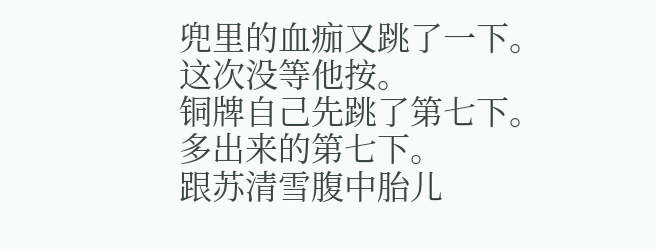兜里的血痂又跳了一下。
这次没等他按。
铜牌自己先跳了第七下。
多出来的第七下。
跟苏清雪腹中胎儿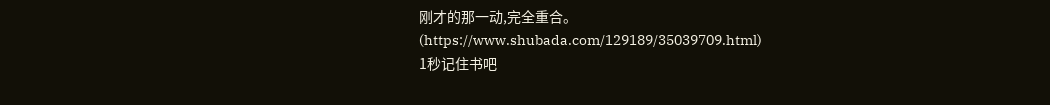刚才的那一动,完全重合。
(https://www.shubada.com/129189/35039709.html)
1秒记住书吧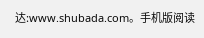达:www.shubada.com。手机版阅读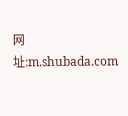网址:m.shubada.com